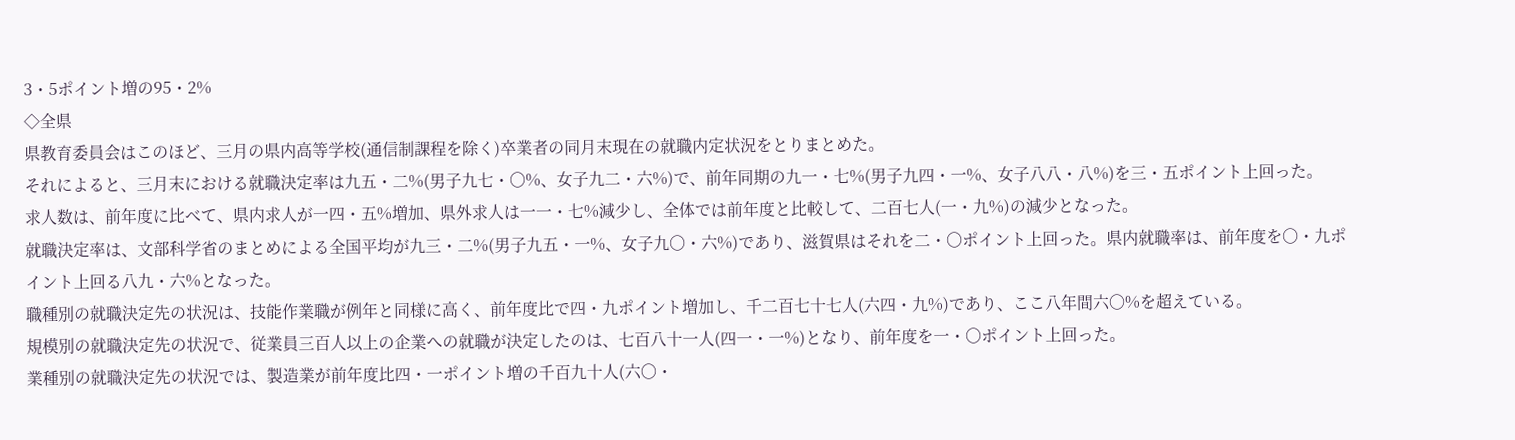3・5ポイント増の95・2%
◇全県
県教育委員会はこのほど、三月の県内高等学校(通信制課程を除く)卒業者の同月末現在の就職内定状況をとりまとめた。
それによると、三月末における就職決定率は九五・二%(男子九七・〇%、女子九二・六%)で、前年同期の九一・七%(男子九四・一%、女子八八・八%)を三・五ポイント上回った。
求人数は、前年度に比べて、県内求人が一四・五%増加、県外求人は一一・七%減少し、全体では前年度と比較して、二百七人(一・九%)の減少となった。
就職決定率は、文部科学省のまとめによる全国平均が九三・二%(男子九五・一%、女子九〇・六%)であり、滋賀県はそれを二・〇ポイント上回った。県内就職率は、前年度を〇・九ポイント上回る八九・六%となった。
職種別の就職決定先の状況は、技能作業職が例年と同様に高く、前年度比で四・九ポイント増加し、千二百七十七人(六四・九%)であり、ここ八年間六〇%を超えている。
規模別の就職決定先の状況で、従業員三百人以上の企業への就職が決定したのは、七百八十一人(四一・一%)となり、前年度を一・〇ポイント上回った。
業種別の就職決定先の状況では、製造業が前年度比四・一ポイント増の千百九十人(六〇・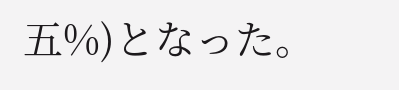五%)となった。